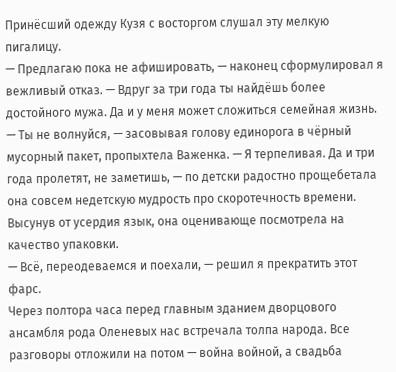Принёсший одежду Кузя с восторгом слушал эту мелкую пигалицу.
— Предлагаю пока не афишировать, — наконец сформулировал я вежливый отказ. — Вдруг за три года ты найдёшь более достойного мужа. Да и у меня может сложиться семейная жизнь.
— Ты не волнуйся, — засовывая голову единорога в чёрный мусорный пакет, пропыхтела Важенка. — Я терпеливая. Да и три года пролетят, не заметишь, — по детски радостно прощебетала она совсем недетскую мудрость про скоротечность времени.
Высунув от усердия язык, она оценивающе посмотрела на качество упаковки.
— Всё, переодеваемся и поехали, — решил я прекратить этот фарс.
Через полтора часа перед главным зданием дворцового ансамбля рода Оленевых нас встречала толпа народа. Все разговоры отложили на потом — война войной, а свадьба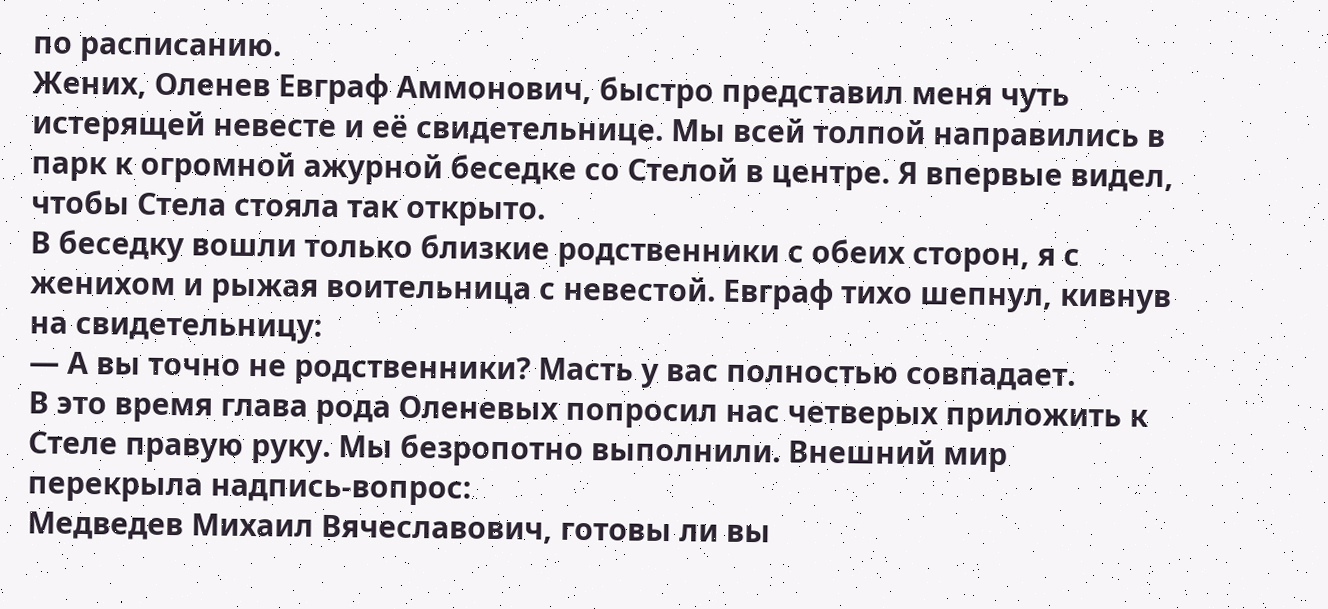по расписанию.
Жених, Оленев Евграф Аммонович, быстро представил меня чуть истерящей невесте и её свидетельнице. Мы всей толпой направились в парк к огромной ажурной беседке со Стелой в центре. Я впервые видел, чтобы Стела стояла так открыто.
В беседку вошли только близкие родственники с обеих сторон, я с женихом и рыжая воительница с невестой. Евграф тихо шепнул, кивнув на свидетельницу:
— А вы точно не родственники? Масть у вас полностью совпадает.
В это время глава рода Оленевых попросил нас четверых приложить к Стеле правую руку. Мы безропотно выполнили. Внешний мир перекрыла надпись-вопрос:
Медведев Михаил Вячеславович, готовы ли вы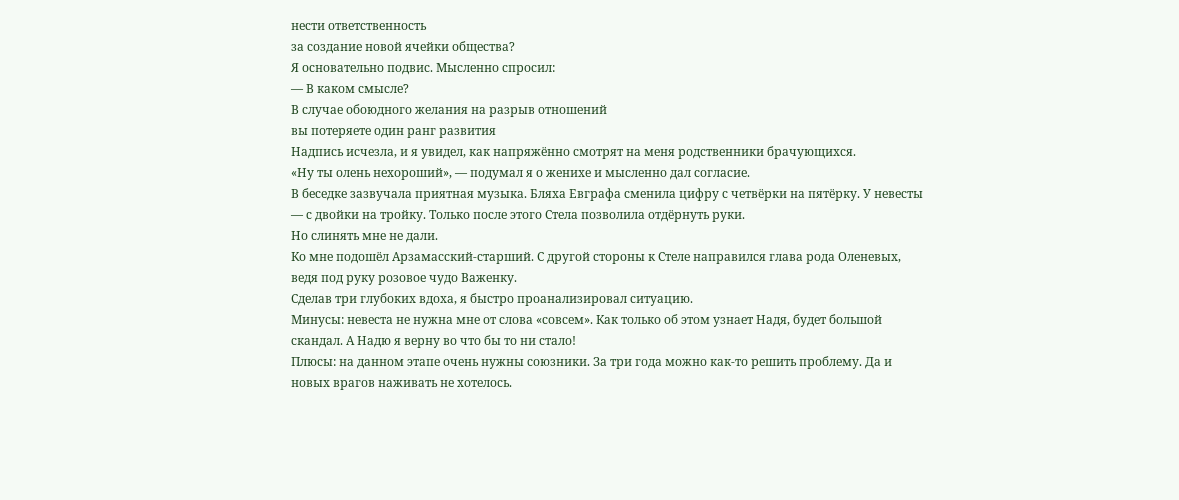нести ответственность
за создание новой ячейки общества?
Я основательно подвис. Мысленно спросил:
— В каком смысле?
В случае обоюдного желания на разрыв отношений
вы потеряете один ранг развития
Надпись исчезла, и я увидел, как напряжённо смотрят на меня родственники брачующихся.
«Ну ты олень нехороший», — подумал я о женихе и мысленно дал согласие.
В беседке зазвучала приятная музыка. Бляха Евграфа сменила цифру с четвёрки на пятёрку. У невесты — с двойки на тройку. Только после этого Стела позволила отдёрнуть руки.
Но слинять мне не дали.
Ко мне подошёл Арзамасский-старший. С другой стороны к Стеле направился глава рода Оленевых, ведя под руку розовое чудо Важенку.
Сделав три глубоких вдоха, я быстро проанализировал ситуацию.
Минусы: невеста не нужна мне от слова «совсем». Как только об этом узнает Надя, будет большой скандал. А Надю я верну во что бы то ни стало!
Плюсы: на данном этапе очень нужны союзники. За три года можно как-то решить проблему. Да и новых врагов наживать не хотелось.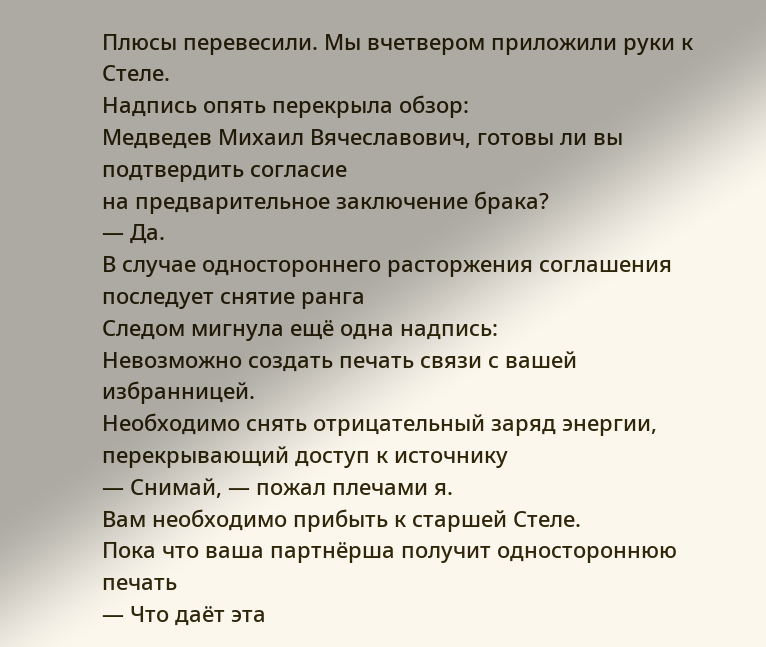Плюсы перевесили. Мы вчетвером приложили руки к Стеле.
Надпись опять перекрыла обзор:
Медведев Михаил Вячеславович, готовы ли вы подтвердить согласие
на предварительное заключение брака?
— Да.
В случае одностороннего расторжения соглашения
последует снятие ранга
Следом мигнула ещё одна надпись:
Невозможно создать печать связи с вашей избранницей.
Необходимо снять отрицательный заряд энергии,
перекрывающий доступ к источнику
— Снимай, — пожал плечами я.
Вам необходимо прибыть к старшей Стеле.
Пока что ваша партнёрша получит одностороннюю печать
— Что даёт эта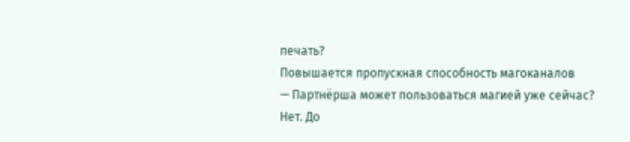печать?
Повышается пропускная способность магоканалов
— Партнёрша может пользоваться магией уже сейчас?
Нет. До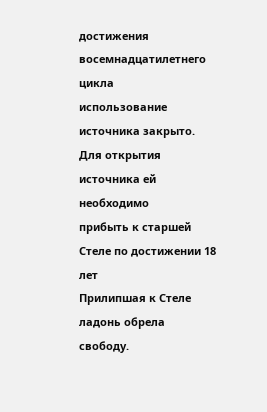достижения восемнадцатилетнего цикла
использование источника закрыто.
Для открытия источника ей необходимо
прибыть к старшей Стеле по достижении 18 лет
Прилипшая к Стеле ладонь обрела свободу.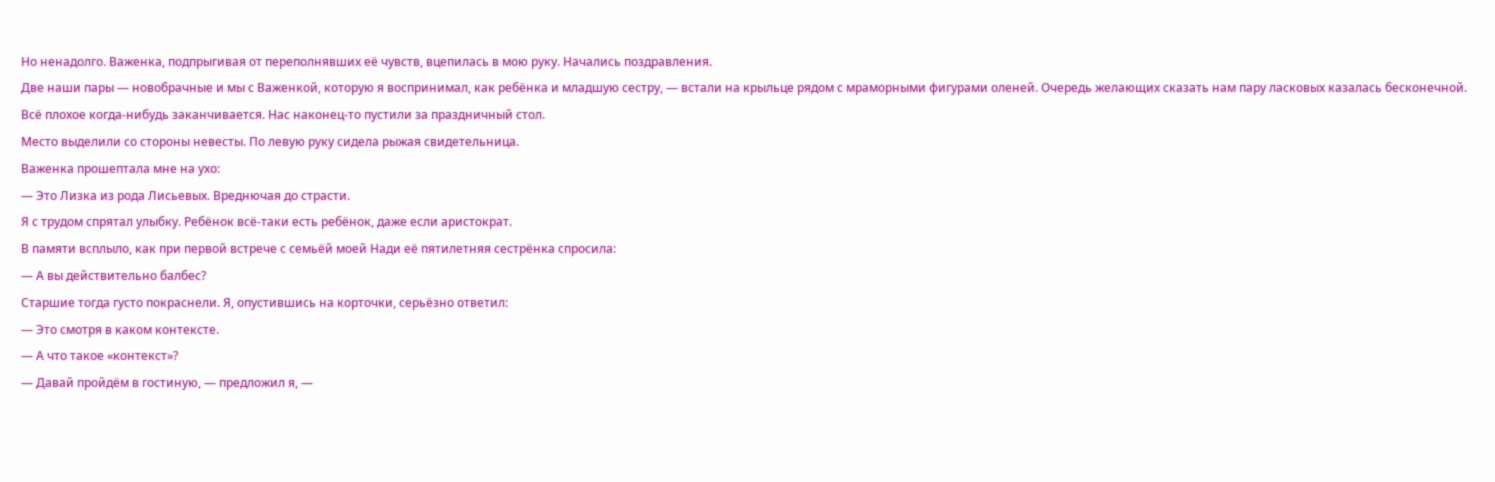Но ненадолго. Важенка, подпрыгивая от переполнявших её чувств, вцепилась в мою руку. Начались поздравления.
Две наши пары — новобрачные и мы с Важенкой, которую я воспринимал, как ребёнка и младшую сестру, — встали на крыльце рядом с мраморными фигурами оленей. Очередь желающих сказать нам пару ласковых казалась бесконечной.
Всё плохое когда-нибудь заканчивается. Нас наконец-то пустили за праздничный стол.
Место выделили со стороны невесты. По левую руку сидела рыжая свидетельница.
Важенка прошептала мне на ухо:
— Это Лизка из рода Лисьевых. Вреднючая до страсти.
Я с трудом спрятал улыбку. Ребёнок всё-таки есть ребёнок, даже если аристократ.
В памяти всплыло, как при первой встрече с семьёй моей Нади её пятилетняя сестрёнка спросила:
— А вы действительно балбес?
Старшие тогда густо покраснели. Я, опустившись на корточки, серьёзно ответил:
— Это смотря в каком контексте.
— А что такое «контекст»?
— Давай пройдём в гостиную, — предложил я, —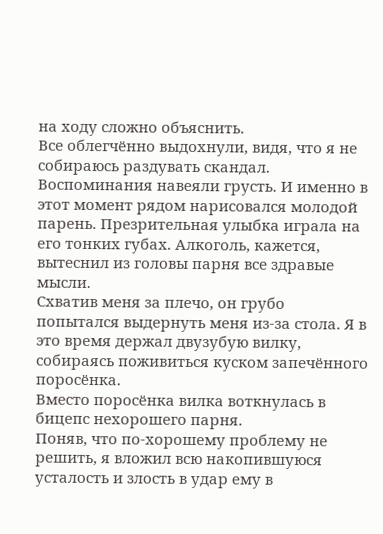на ходу сложно объяснить.
Все облегчённо выдохнули, видя, что я не собираюсь раздувать скандал.
Воспоминания навеяли грусть. И именно в этот момент рядом нарисовался молодой парень. Презрительная улыбка играла на его тонких губах. Алкоголь, кажется, вытеснил из головы парня все здравые мысли.
Схватив меня за плечо, он грубо попытался выдернуть меня из-за стола. Я в это время держал двузубую вилку, собираясь поживиться куском запечённого поросёнка.
Вместо поросёнка вилка воткнулась в бицепс нехорошего парня.
Поняв, что по-хорошему проблему не решить, я вложил всю накопившуюся усталость и злость в удар ему в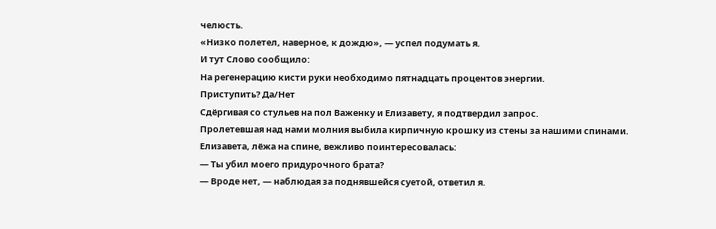челюсть.
«Низко полетел, наверное, к дождю», — успел подумать я.
И тут Слово сообщило:
На регенерацию кисти руки необходимо пятнадцать процентов энергии.
Приступить? Да/Нет
Сдёргивая со стульев на пол Важенку и Елизавету, я подтвердил запрос.
Пролетевшая над нами молния выбила кирпичную крошку из стены за нашими спинами.
Елизавета, лёжа на спине, вежливо поинтересовалась:
— Ты убил моего придурочного брата?
— Вроде нет, — наблюдая за поднявшейся суетой, ответил я.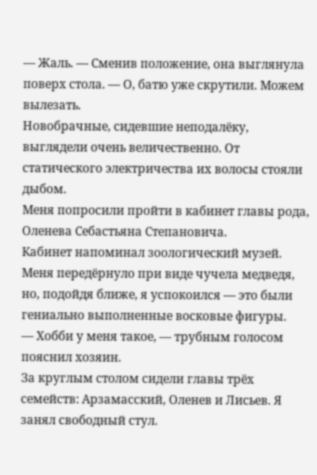— Жаль. — Сменив положение, она выглянула поверх стола. — О, батю уже скрутили. Можем вылезать.
Новобрачные, сидевшие неподалёку, выглядели очень величественно. От статического электричества их волосы стояли дыбом.
Меня попросили пройти в кабинет главы рода, Оленева Себастьяна Степановича.
Кабинет напоминал зоологический музей. Меня передёрнуло при виде чучела медведя, но, подойдя ближе, я успокоился — это были гениально выполненные восковые фигуры.
— Хобби у меня такое, — трубным голосом пояснил хозяин.
За круглым столом сидели главы трёх семейств: Арзамасский, Оленев и Лисьев. Я занял свободный стул.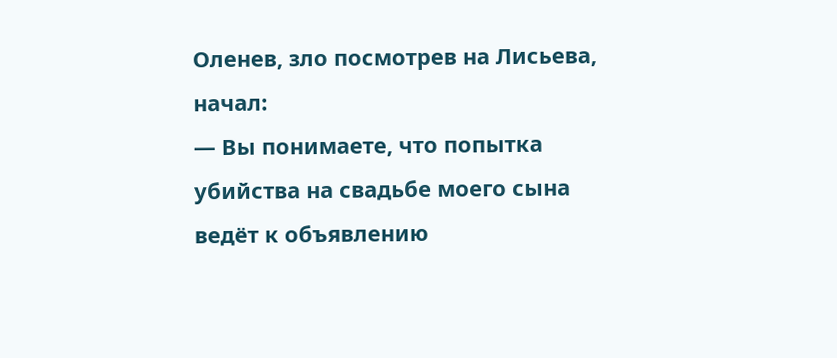Оленев, зло посмотрев на Лисьева, начал:
— Вы понимаете, что попытка убийства на свадьбе моего сына ведёт к объявлению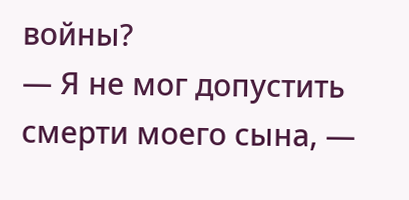войны?
— Я не мог допустить смерти моего сына, —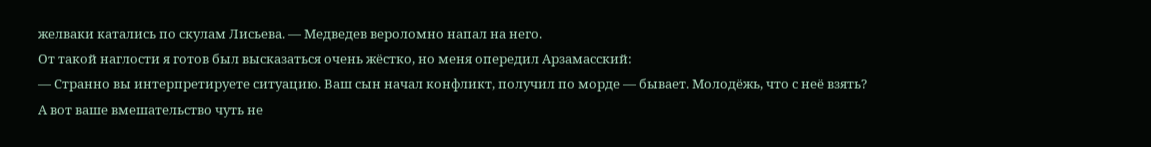желваки катались по скулам Лисьева. — Медведев вероломно напал на него.
От такой наглости я готов был высказаться очень жёстко, но меня опередил Арзамасский:
— Странно вы интерпретируете ситуацию. Ваш сын начал конфликт, получил по морде — бывает. Молодёжь, что с неё взять? А вот ваше вмешательство чуть не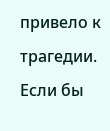привело к трагедии. Если бы